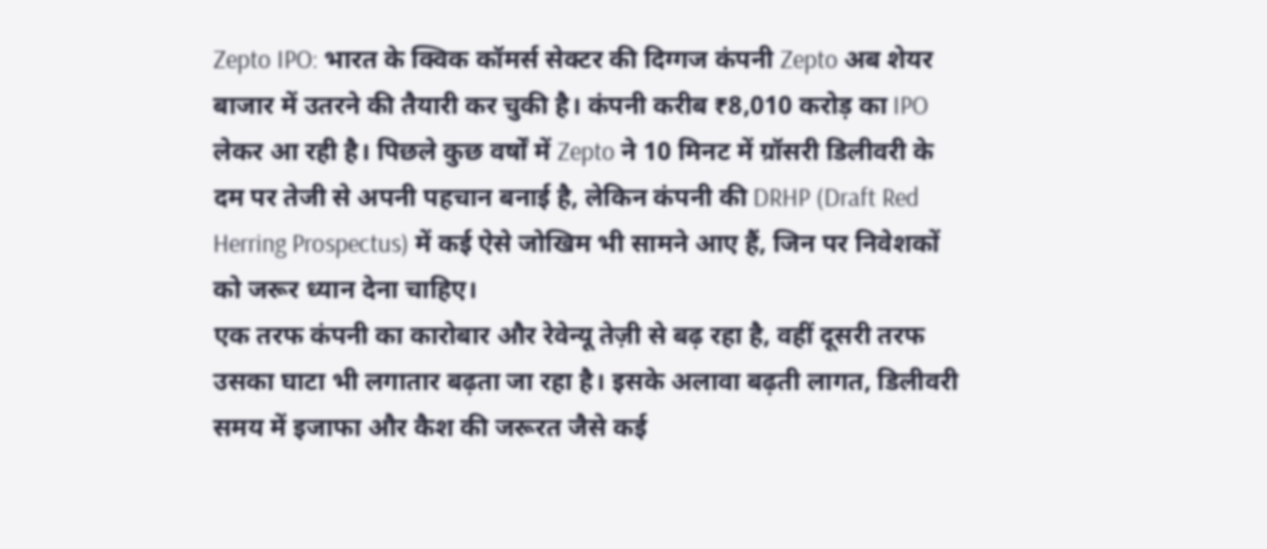Zepto IPO: भारत के क्विक कॉमर्स सेक्टर की दिग्गज कंपनी Zepto अब शेयर बाजार में उतरने की तैयारी कर चुकी है। कंपनी करीब ₹8,010 करोड़ का IPO लेकर आ रही है। पिछले कुछ वर्षों में Zepto ने 10 मिनट में ग्रॉसरी डिलीवरी के दम पर तेजी से अपनी पहचान बनाई है, लेकिन कंपनी की DRHP (Draft Red Herring Prospectus) में कई ऐसे जोखिम भी सामने आए हैं, जिन पर निवेशकों को जरूर ध्यान देना चाहिए।
एक तरफ कंपनी का कारोबार और रेवेन्यू तेज़ी से बढ़ रहा है, वहीं दूसरी तरफ उसका घाटा भी लगातार बढ़ता जा रहा है। इसके अलावा बढ़ती लागत, डिलीवरी समय में इजाफा और कैश की जरूरत जैसे कई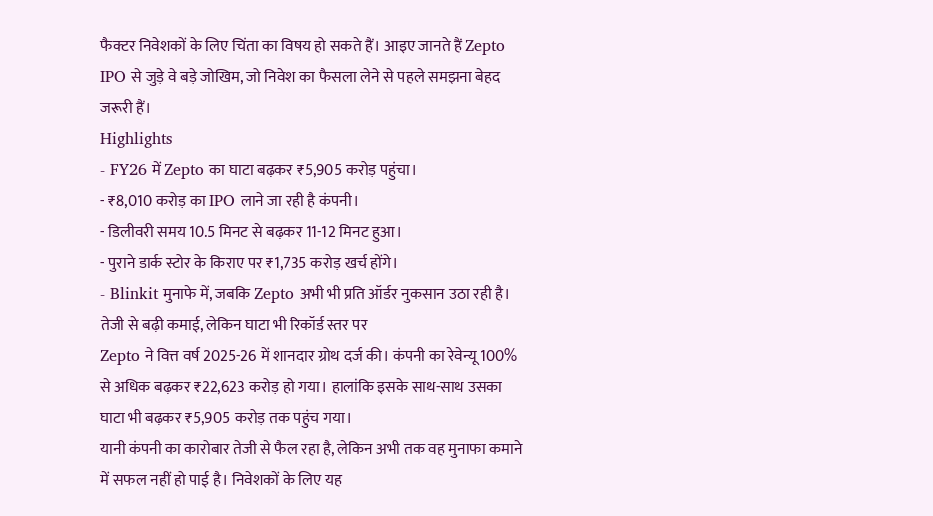फैक्टर निवेशकों के लिए चिंता का विषय हो सकते हैं। आइए जानते हैं Zepto IPO से जुड़े वे बड़े जोखिम, जो निवेश का फैसला लेने से पहले समझना बेहद जरूरी हैं।
Highlights
- FY26 में Zepto का घाटा बढ़कर ₹5,905 करोड़ पहुंचा।
- ₹8,010 करोड़ का IPO लाने जा रही है कंपनी।
- डिलीवरी समय 10.5 मिनट से बढ़कर 11-12 मिनट हुआ।
- पुराने डार्क स्टोर के किराए पर ₹1,735 करोड़ खर्च होंगे।
- Blinkit मुनाफे में, जबकि Zepto अभी भी प्रति ऑर्डर नुकसान उठा रही है।
तेजी से बढ़ी कमाई, लेकिन घाटा भी रिकॉर्ड स्तर पर
Zepto ने वित्त वर्ष 2025-26 में शानदार ग्रोथ दर्ज की। कंपनी का रेवेन्यू 100% से अधिक बढ़कर ₹22,623 करोड़ हो गया। हालांकि इसके साथ-साथ उसका घाटा भी बढ़कर ₹5,905 करोड़ तक पहुंच गया।
यानी कंपनी का कारोबार तेजी से फैल रहा है, लेकिन अभी तक वह मुनाफा कमाने में सफल नहीं हो पाई है। निवेशकों के लिए यह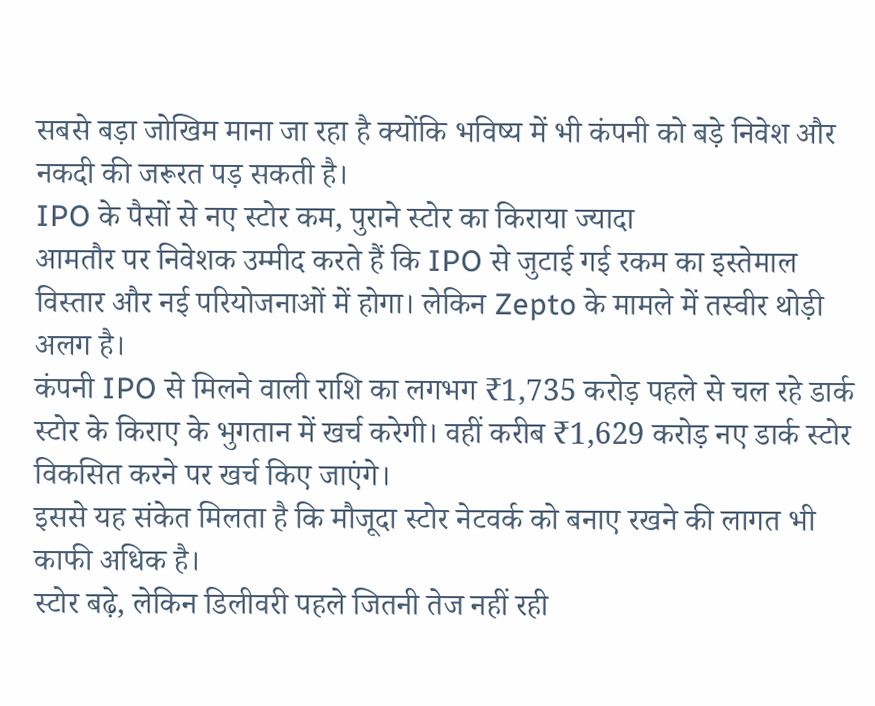सबसे बड़ा जोखिम माना जा रहा है क्योंकि भविष्य में भी कंपनी को बड़े निवेश और नकदी की जरूरत पड़ सकती है।
IPO के पैसों से नए स्टोर कम, पुराने स्टोर का किराया ज्यादा
आमतौर पर निवेशक उम्मीद करते हैं कि IPO से जुटाई गई रकम का इस्तेमाल विस्तार और नई परियोजनाओं में होगा। लेकिन Zepto के मामले में तस्वीर थोड़ी अलग है।
कंपनी IPO से मिलने वाली राशि का लगभग ₹1,735 करोड़ पहले से चल रहे डार्क स्टोर के किराए के भुगतान में खर्च करेगी। वहीं करीब ₹1,629 करोड़ नए डार्क स्टोर विकसित करने पर खर्च किए जाएंगे।
इससे यह संकेत मिलता है कि मौजूदा स्टोर नेटवर्क को बनाए रखने की लागत भी काफी अधिक है।
स्टोर बढ़े, लेकिन डिलीवरी पहले जितनी तेज नहीं रही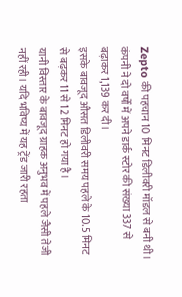Zepto की पहचान 10 मिनट डिलीवरी मॉडल से बनी थी। कंपनी ने दो वर्षों में अपने डार्क स्टोर की संख्या 337 से बढ़ाकर 1,139 कर दी।
इसके बावजूद औसत डिलीवरी समय पहले के 10.5 मिनट से बढ़कर 11 से 12 मिनट हो गया है।
यानी विस्तार के बावजूद ग्राहक अनुभव में पहले जैसी तेजी नहीं रही। यदि भविष्य में यह ट्रेंड जारी रहता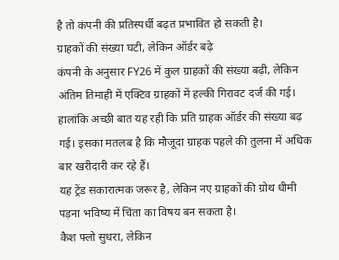है तो कंपनी की प्रतिस्पर्धी बढ़त प्रभावित हो सकती है।
ग्राहकों की संख्या घटी, लेकिन ऑर्डर बढ़े
कंपनी के अनुसार FY26 में कुल ग्राहकों की संख्या बढ़ी, लेकिन अंतिम तिमाही में एक्टिव ग्राहकों में हल्की गिरावट दर्ज की गई।
हालांकि अच्छी बात यह रही कि प्रति ग्राहक ऑर्डर की संख्या बढ़ गई। इसका मतलब है कि मौजूदा ग्राहक पहले की तुलना में अधिक बार खरीदारी कर रहे हैं।
यह ट्रेंड सकारात्मक जरूर है, लेकिन नए ग्राहकों की ग्रोथ धीमी पड़ना भविष्य में चिंता का विषय बन सकता है।
कैश फ्लो सुधरा, लेकिन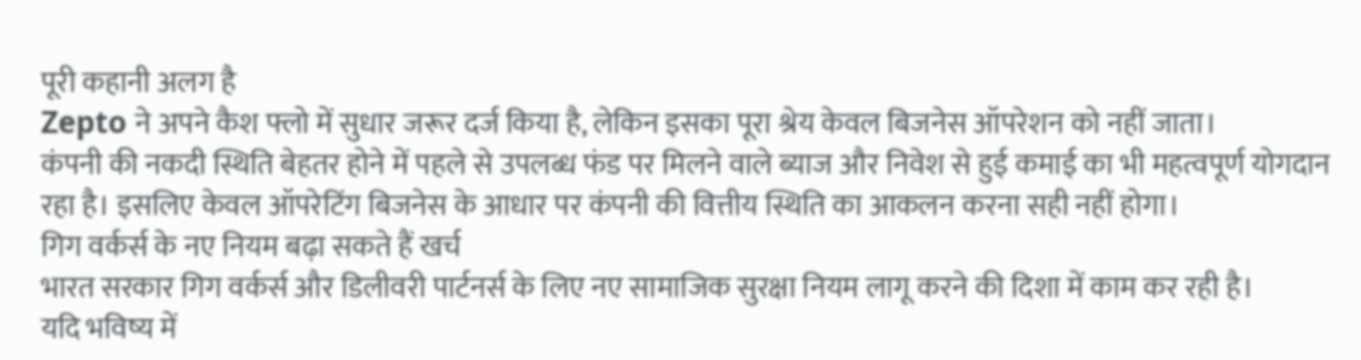पूरी कहानी अलग है
Zepto ने अपने कैश फ्लो में सुधार जरूर दर्ज किया है, लेकिन इसका पूरा श्रेय केवल बिजनेस ऑपरेशन को नहीं जाता।
कंपनी की नकदी स्थिति बेहतर होने में पहले से उपलब्ध फंड पर मिलने वाले ब्याज और निवेश से हुई कमाई का भी महत्वपूर्ण योगदान रहा है। इसलिए केवल ऑपरेटिंग बिजनेस के आधार पर कंपनी की वित्तीय स्थिति का आकलन करना सही नहीं होगा।
गिग वर्कर्स के नए नियम बढ़ा सकते हैं खर्च
भारत सरकार गिग वर्कर्स और डिलीवरी पार्टनर्स के लिए नए सामाजिक सुरक्षा नियम लागू करने की दिशा में काम कर रही है।
यदि भविष्य में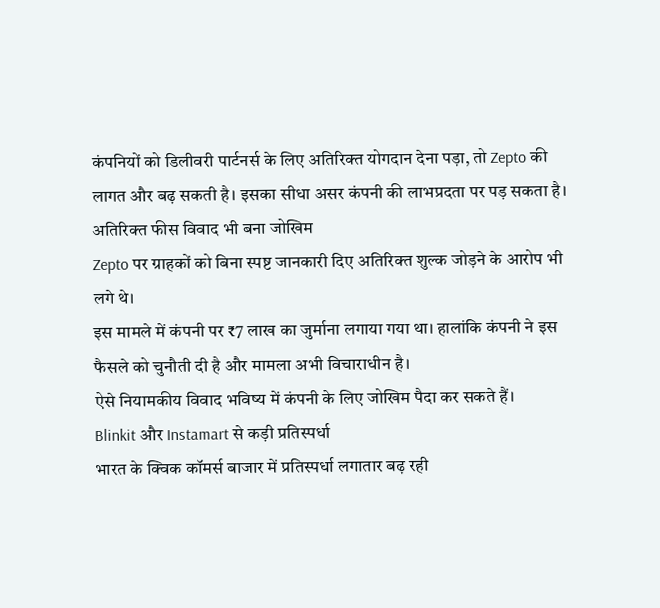कंपनियों को डिलीवरी पार्टनर्स के लिए अतिरिक्त योगदान देना पड़ा, तो Zepto की लागत और बढ़ सकती है। इसका सीधा असर कंपनी की लाभप्रदता पर पड़ सकता है।
अतिरिक्त फीस विवाद भी बना जोखिम
Zepto पर ग्राहकों को बिना स्पष्ट जानकारी दिए अतिरिक्त शुल्क जोड़ने के आरोप भी लगे थे।
इस मामले में कंपनी पर ₹7 लाख का जुर्माना लगाया गया था। हालांकि कंपनी ने इस फैसले को चुनौती दी है और मामला अभी विचाराधीन है।
ऐसे नियामकीय विवाद भविष्य में कंपनी के लिए जोखिम पैदा कर सकते हैं।
Blinkit और Instamart से कड़ी प्रतिस्पर्धा
भारत के क्विक कॉमर्स बाजार में प्रतिस्पर्धा लगातार बढ़ रही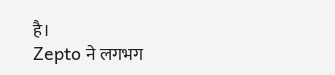है।
Zepto ने लगभग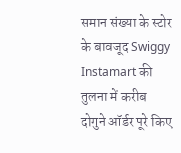समान संख्या के स्टोर के बावजूद Swiggy Instamart की तुलना में करीब दोगुने ऑर्डर पूरे किए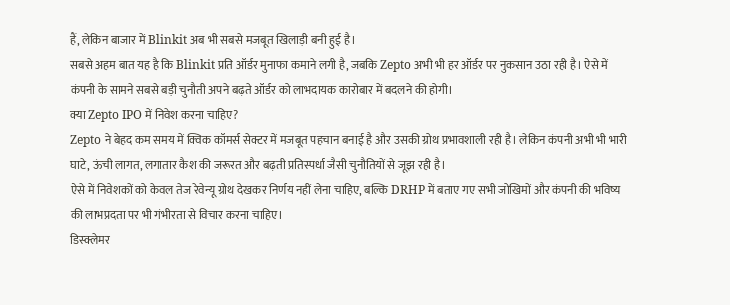हैं, लेकिन बाजार में Blinkit अब भी सबसे मजबूत खिलाड़ी बनी हुई है।
सबसे अहम बात यह है कि Blinkit प्रति ऑर्डर मुनाफा कमाने लगी है, जबकि Zepto अभी भी हर ऑर्डर पर नुकसान उठा रही है। ऐसे में कंपनी के सामने सबसे बड़ी चुनौती अपने बढ़ते ऑर्डर को लाभदायक कारोबार में बदलने की होगी।
क्या Zepto IPO में निवेश करना चाहिए?
Zepto ने बेहद कम समय में क्विक कॉमर्स सेक्टर में मजबूत पहचान बनाई है और उसकी ग्रोथ प्रभावशाली रही है। लेकिन कंपनी अभी भी भारी घाटे, ऊंची लागत, लगातार कैश की जरूरत और बढ़ती प्रतिस्पर्धा जैसी चुनौतियों से जूझ रही है।
ऐसे में निवेशकों को केवल तेज रेवेन्यू ग्रोथ देखकर निर्णय नहीं लेना चाहिए, बल्कि DRHP में बताए गए सभी जोखिमों और कंपनी की भविष्य की लाभप्रदता पर भी गंभीरता से विचार करना चाहिए।
डिस्क्लेमर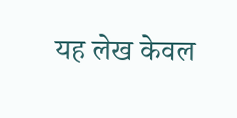यह लेख केवल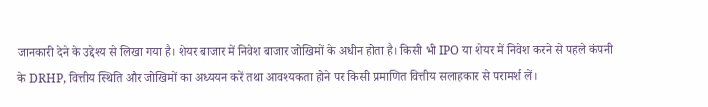जानकारी देने के उद्देश्य से लिखा गया है। शेयर बाजार में निवेश बाजार जोखिमों के अधीन होता है। किसी भी IPO या शेयर में निवेश करने से पहले कंपनी के DRHP, वित्तीय स्थिति और जोखिमों का अध्ययन करें तथा आवश्यकता होने पर किसी प्रमाणित वित्तीय सलाहकार से परामर्श लें।